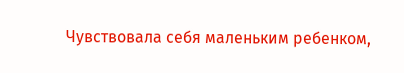Чувствовала себя маленьким ребенком,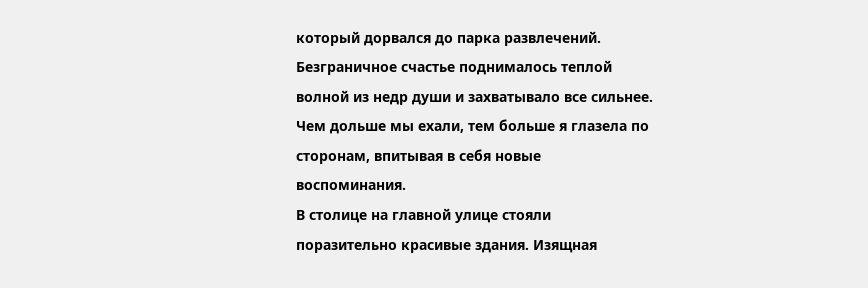который дорвался до парка развлечений. Безграничное счастье поднималось теплой волной из недр души и захватывало все сильнее. Чем дольше мы ехали, тем больше я глазела по сторонам, впитывая в себя новые воспоминания.
В столице на главной улице стояли поразительно красивые здания. Изящная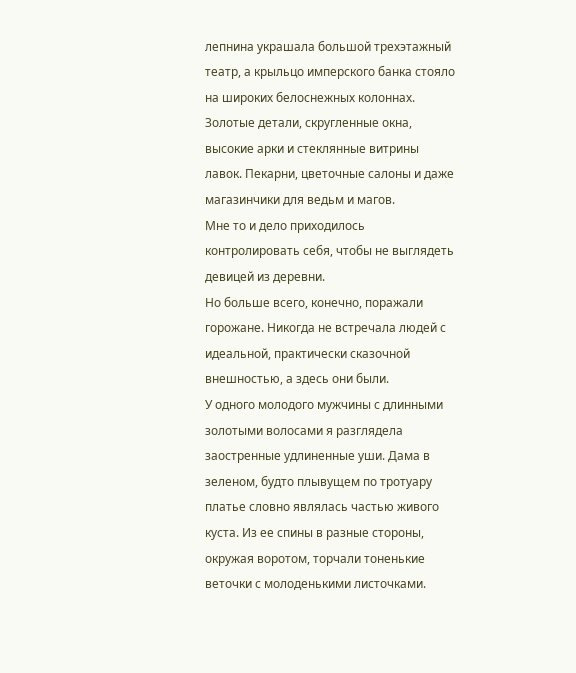лепнина украшала большой трехэтажный театр, а крыльцо имперского банка стояло на широких белоснежных колоннах. Золотые детали, скругленные окна, высокие арки и стеклянные витрины лавок. Пекарни, цветочные салоны и даже магазинчики для ведьм и магов.
Мне то и дело приходилось контролировать себя, чтобы не выглядеть девицей из деревни.
Но больше всего, конечно, поражали горожане. Никогда не встречала людей с идеальной, практически сказочной внешностью, а здесь они были.
У одного молодого мужчины с длинными золотыми волосами я разглядела заостренные удлиненные уши. Дама в зеленом, будто плывущем по тротуару платье словно являлась частью живого куста. Из ее спины в разные стороны, окружая воротом, торчали тоненькие веточки с молоденькими листочками.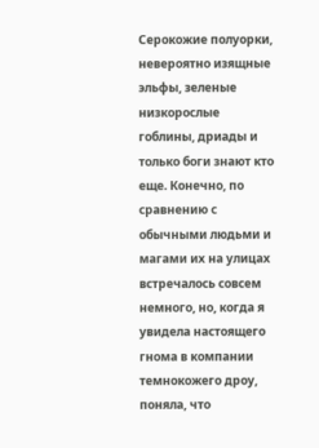Серокожие полуорки, невероятно изящные эльфы, зеленые низкорослые гоблины, дриады и только боги знают кто еще. Конечно, по сравнению с обычными людьми и магами их на улицах встречалось совсем немного, но, когда я увидела настоящего гнома в компании темнокожего дроу, поняла, что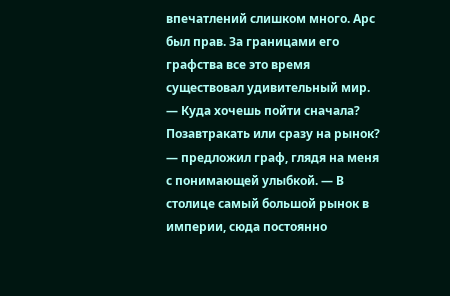впечатлений слишком много. Арс был прав. За границами его графства все это время существовал удивительный мир.
— Куда хочешь пойти сначала? Позавтракать или сразу на рынок? — предложил граф, глядя на меня с понимающей улыбкой. — В столице самый большой рынок в империи, сюда постоянно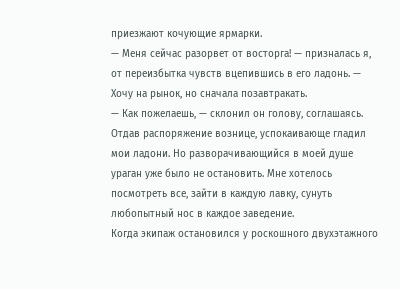приезжают кочующие ярмарки.
— Меня сейчас разорвет от восторга! — призналась я, от переизбытка чувств вцепившись в его ладонь. — Хочу на рынок, но сначала позавтракать.
— Как пожелаешь, — склонил он голову, соглашаясь.
Отдав распоряжение вознице, успокаивающе гладил мои ладони. Но разворачивающийся в моей душе ураган уже было не остановить. Мне хотелось посмотреть все, зайти в каждую лавку, сунуть любопытный нос в каждое заведение.
Когда экипаж остановился у роскошного двухэтажного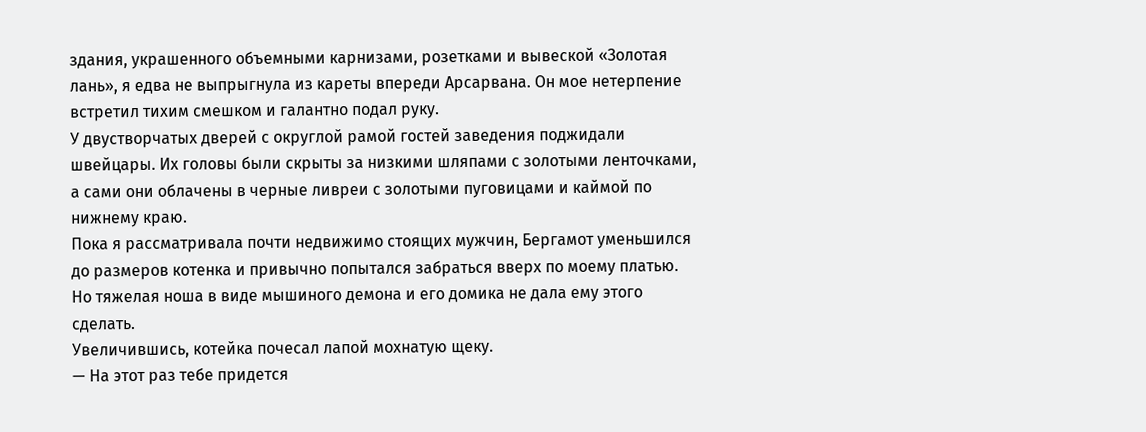здания, украшенного объемными карнизами, розетками и вывеской «Золотая лань», я едва не выпрыгнула из кареты впереди Арсарвана. Он мое нетерпение встретил тихим смешком и галантно подал руку.
У двустворчатых дверей с округлой рамой гостей заведения поджидали швейцары. Их головы были скрыты за низкими шляпами с золотыми ленточками, а сами они облачены в черные ливреи с золотыми пуговицами и каймой по нижнему краю.
Пока я рассматривала почти недвижимо стоящих мужчин, Бергамот уменьшился до размеров котенка и привычно попытался забраться вверх по моему платью. Но тяжелая ноша в виде мышиного демона и его домика не дала ему этого сделать.
Увеличившись, котейка почесал лапой мохнатую щеку.
— На этот раз тебе придется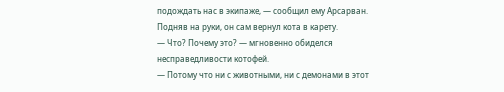подождать нас в экипаже, — сообщил ему Арсарван.
Подняв на руки, он сам вернул кота в карету.
— Что? Почему это? — мгновенно обиделся несправедливости котофей.
— Потому что ни с животными, ни с демонами в этот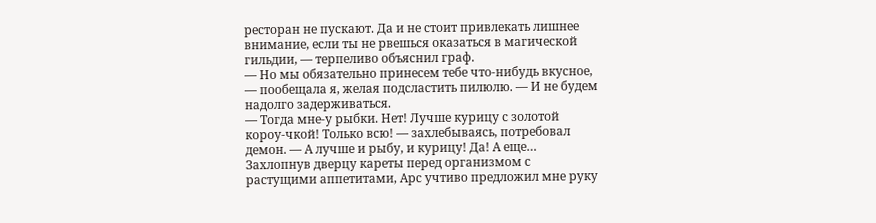ресторан не пускают. Да и не стоит привлекать лишнее внимание, если ты не рвешься оказаться в магической гильдии, — терпеливо объяснил граф.
— Но мы обязательно принесем тебе что-нибудь вкусное, — пообещала я, желая подсластить пилюлю. — И не будем надолго задерживаться.
— Тогда мне-у рыбки. Нет! Лучше курицу с золотой короу-чкой! Только всю! — захлебываясь, потребовал демон. — А лучше и рыбу, и курицу! Да! А еще…
Захлопнув дверцу кареты перед организмом с растущими аппетитами, Арс учтиво предложил мне руку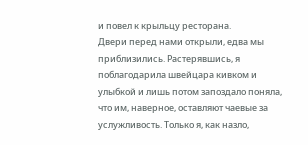и повел к крыльцу ресторана.
Двери перед нами открыли, едва мы приблизились. Растерявшись, я поблагодарила швейцара кивком и улыбкой и лишь потом запоздало поняла, что им, наверное, оставляют чаевые за услужливость. Только я, как назло,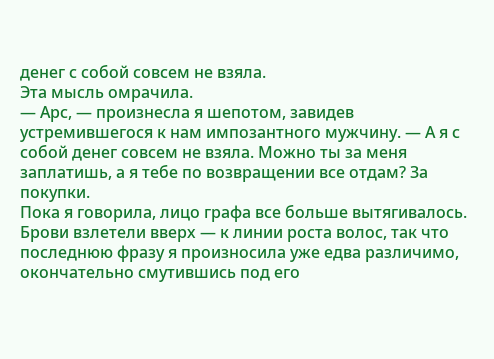денег с собой совсем не взяла.
Эта мысль омрачила.
— Арс, — произнесла я шепотом, завидев устремившегося к нам импозантного мужчину. — А я с собой денег совсем не взяла. Можно ты за меня заплатишь, а я тебе по возвращении все отдам? За покупки.
Пока я говорила, лицо графа все больше вытягивалось. Брови взлетели вверх — к линии роста волос, так что последнюю фразу я произносила уже едва различимо, окончательно смутившись под его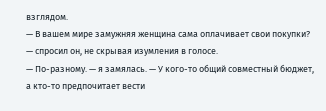взглядом.
— В вашем мире замужняя женщина сама оплачивает свои покупки? — спросил он, не скрывая изумления в голосе.
— По-разному. — я замялась. — У кого-то общий совместный бюджет, а кто-то предпочитает вести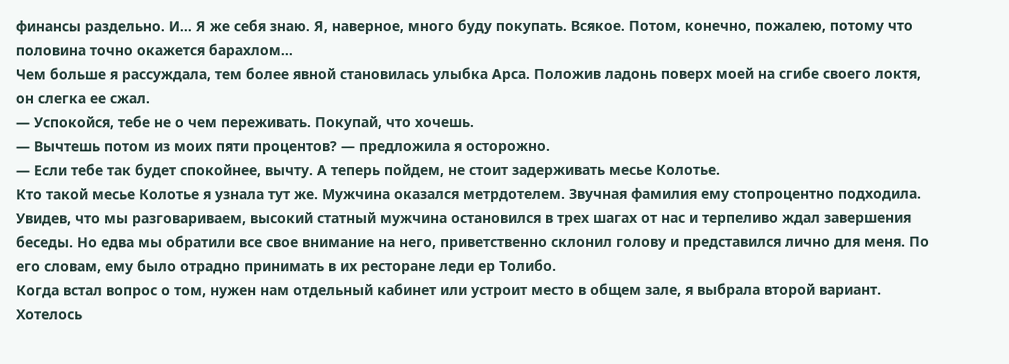финансы раздельно. И… Я же себя знаю. Я, наверное, много буду покупать. Всякое. Потом, конечно, пожалею, потому что половина точно окажется барахлом…
Чем больше я рассуждала, тем более явной становилась улыбка Арса. Положив ладонь поверх моей на сгибе своего локтя, он слегка ее сжал.
— Успокойся, тебе не о чем переживать. Покупай, что хочешь.
— Вычтешь потом из моих пяти процентов? — предложила я осторожно.
— Если тебе так будет спокойнее, вычту. А теперь пойдем, не стоит задерживать месье Колотье.
Кто такой месье Колотье я узнала тут же. Мужчина оказался метрдотелем. Звучная фамилия ему стопроцентно подходила.
Увидев, что мы разговариваем, высокий статный мужчина остановился в трех шагах от нас и терпеливо ждал завершения беседы. Но едва мы обратили все свое внимание на него, приветственно склонил голову и представился лично для меня. По его словам, ему было отрадно принимать в их ресторане леди ер Толибо.
Когда встал вопрос о том, нужен нам отдельный кабинет или устроит место в общем зале, я выбрала второй вариант. Хотелось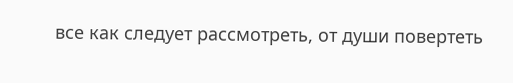все как следует рассмотреть, от души повертеть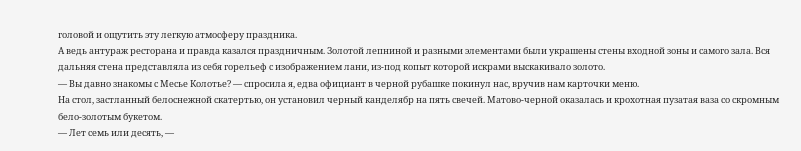головой и ощутить эту легкую атмосферу праздника.
А ведь антураж ресторана и правда казался праздничным. Золотой лепниной и разными элементами были украшены стены входной зоны и самого зала. Вся дальняя стена представляла из себя горельеф с изображением лани, из-под копыт которой искрами выскакивало золото.
— Вы давно знакомы с Месье Колотье? — спросила я, едва официант в черной рубашке покинул нас, вручив нам карточки меню.
На стол, застланный белоснежной скатертью, он установил черный канделябр на пять свечей. Матово-черной оказалась и крохотная пузатая ваза со скромным бело-золотым букетом.
— Лет семь или десять, —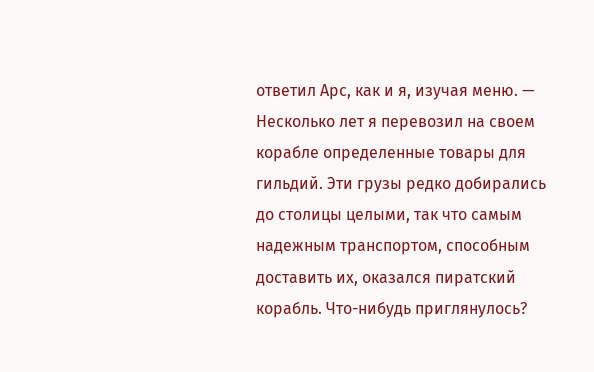ответил Арс, как и я, изучая меню. — Несколько лет я перевозил на своем корабле определенные товары для гильдий. Эти грузы редко добирались до столицы целыми, так что самым надежным транспортом, способным доставить их, оказался пиратский корабль. Что-нибудь приглянулось?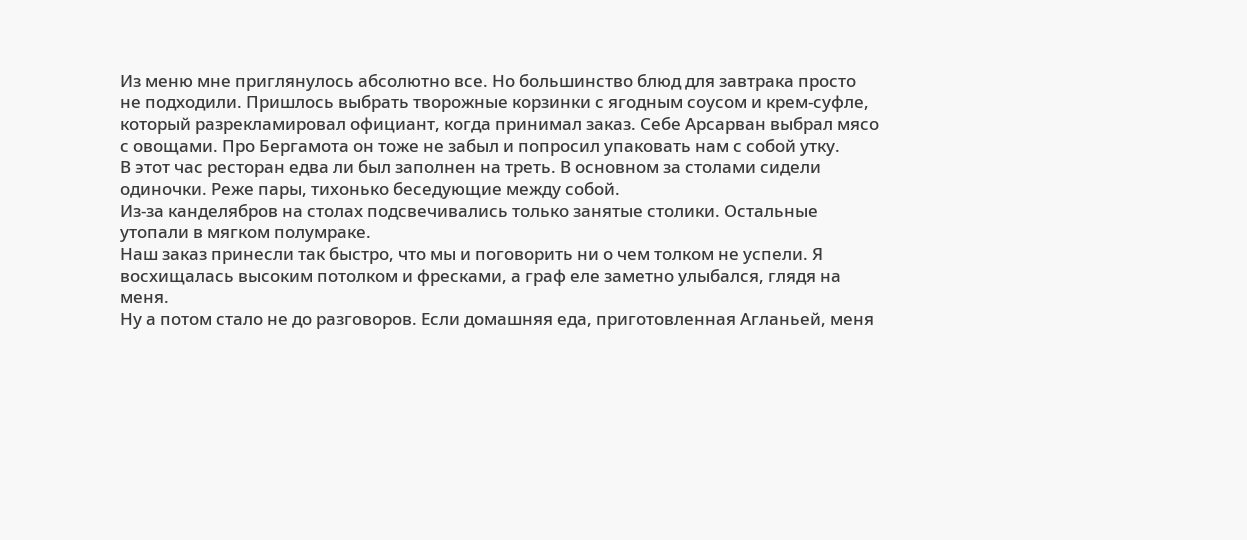Из меню мне приглянулось абсолютно все. Но большинство блюд для завтрака просто не подходили. Пришлось выбрать творожные корзинки с ягодным соусом и крем-суфле, который разрекламировал официант, когда принимал заказ. Себе Арсарван выбрал мясо с овощами. Про Бергамота он тоже не забыл и попросил упаковать нам с собой утку.
В этот час ресторан едва ли был заполнен на треть. В основном за столами сидели одиночки. Реже пары, тихонько беседующие между собой.
Из-за канделябров на столах подсвечивались только занятые столики. Остальные утопали в мягком полумраке.
Наш заказ принесли так быстро, что мы и поговорить ни о чем толком не успели. Я восхищалась высоким потолком и фресками, а граф еле заметно улыбался, глядя на меня.
Ну а потом стало не до разговоров. Если домашняя еда, приготовленная Агланьей, меня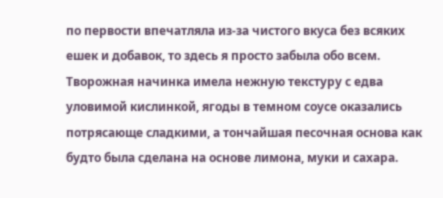по первости впечатляла из-за чистого вкуса без всяких ешек и добавок, то здесь я просто забыла обо всем. Творожная начинка имела нежную текстуру с едва уловимой кислинкой, ягоды в темном соусе оказались потрясающе сладкими, а тончайшая песочная основа как будто была сделана на основе лимона, муки и сахара.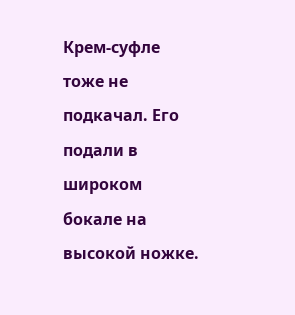Крем-суфле тоже не подкачал. Его подали в широком бокале на высокой ножке.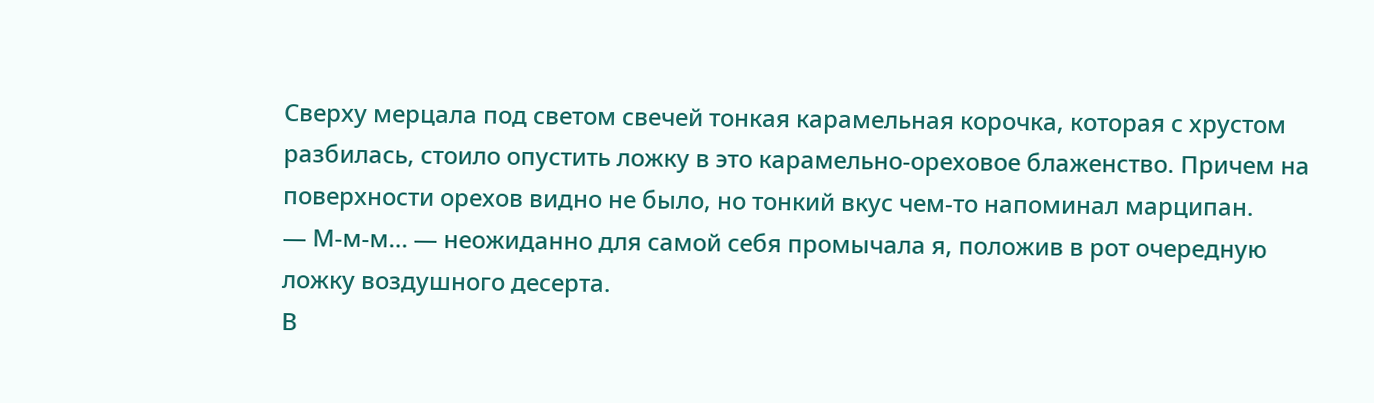Сверху мерцала под светом свечей тонкая карамельная корочка, которая с хрустом разбилась, стоило опустить ложку в это карамельно-ореховое блаженство. Причем на поверхности орехов видно не было, но тонкий вкус чем-то напоминал марципан.
— М-м-м… — неожиданно для самой себя промычала я, положив в рот очередную ложку воздушного десерта.
В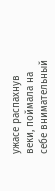ужасе распахнув веки, поймала на себе внимательный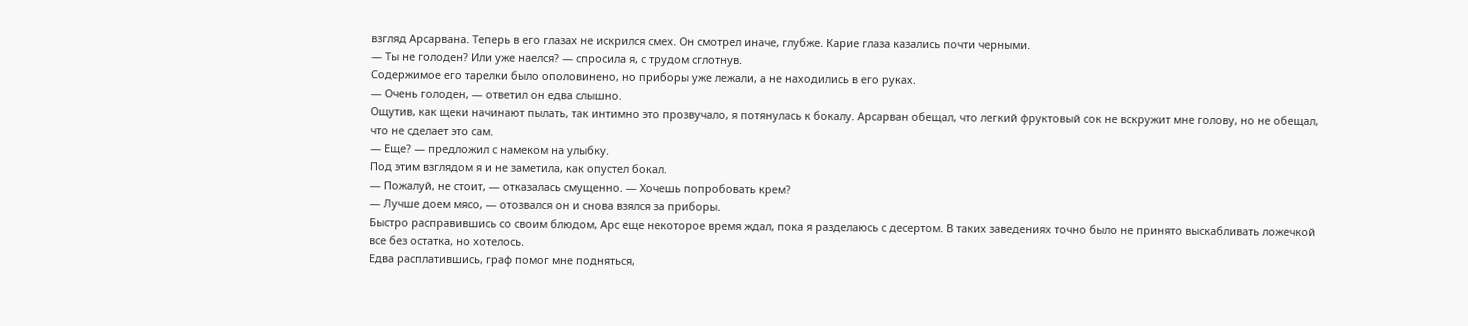взгляд Арсарвана. Теперь в его глазах не искрился смех. Он смотрел иначе, глубже. Карие глаза казались почти черными.
— Ты не голоден? Или уже наелся? — спросила я, с трудом сглотнув.
Содержимое его тарелки было ополовинено, но приборы уже лежали, а не находились в его руках.
— Очень голоден, — ответил он едва слышно.
Ощутив, как щеки начинают пылать, так интимно это прозвучало, я потянулась к бокалу. Арсарван обещал, что легкий фруктовый сок не вскружит мне голову, но не обещал, что не сделает это сам.
— Еще? — предложил с намеком на улыбку.
Под этим взглядом я и не заметила, как опустел бокал.
— Пожалуй, не стоит, — отказалась смущенно. — Хочешь попробовать крем?
— Лучше доем мясо, — отозвался он и снова взялся за приборы.
Быстро расправившись со своим блюдом, Арс еще некоторое время ждал, пока я разделаюсь с десертом. В таких заведениях точно было не принято выскабливать ложечкой все без остатка, но хотелось.
Едва расплатившись, граф помог мне подняться,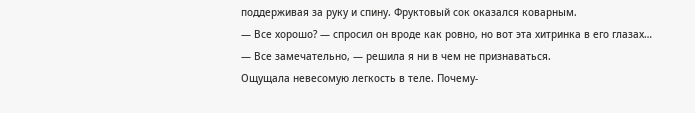поддерживая за руку и спину. Фруктовый сок оказался коварным.
— Все хорошо? — спросил он вроде как ровно, но вот эта хитринка в его глазах…
— Все замечательно, — решила я ни в чем не признаваться.
Ощущала невесомую легкость в теле. Почему-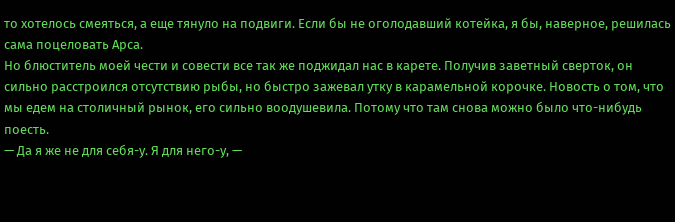то хотелось смеяться, а еще тянуло на подвиги. Если бы не оголодавший котейка, я бы, наверное, решилась сама поцеловать Арса.
Но блюститель моей чести и совести все так же поджидал нас в карете. Получив заветный сверток, он сильно расстроился отсутствию рыбы, но быстро зажевал утку в карамельной корочке. Новость о том, что мы едем на столичный рынок, его сильно воодушевила. Потому что там снова можно было что-нибудь поесть.
— Да я же не для себя-у. Я для него-у, —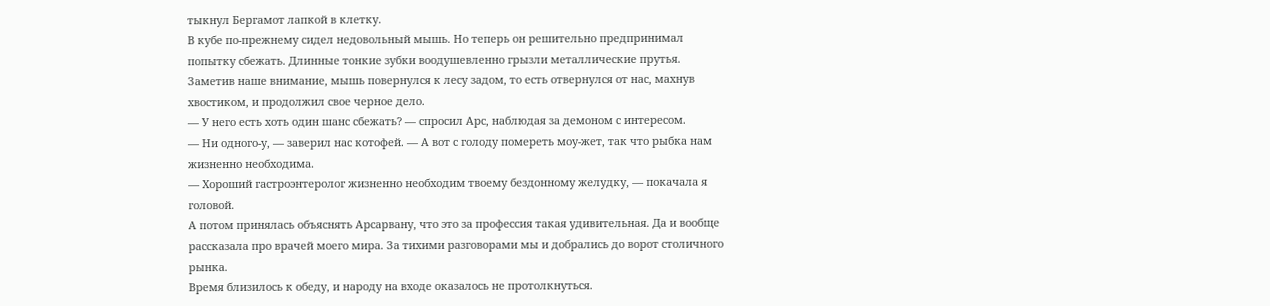тыкнул Бергамот лапкой в клетку.
В кубе по-прежнему сидел недовольный мышь. Но теперь он решительно предпринимал попытку сбежать. Длинные тонкие зубки воодушевленно грызли металлические прутья.
Заметив наше внимание, мышь повернулся к лесу задом, то есть отвернулся от нас, махнув хвостиком, и продолжил свое черное дело.
— У него есть хоть один шанс сбежать? — спросил Арс, наблюдая за демоном с интересом.
— Ни одного-у, — заверил нас котофей. — А вот с голоду помереть моу-жет, так что рыбка нам жизненно необходима.
— Хороший гастроэнтеролог жизненно необходим твоему бездонному желудку, — покачала я головой.
А потом принялась объяснять Арсарвану, что это за профессия такая удивительная. Да и вообще рассказала про врачей моего мира. За тихими разговорами мы и добрались до ворот столичного рынка.
Время близилось к обеду, и народу на входе оказалось не протолкнуться.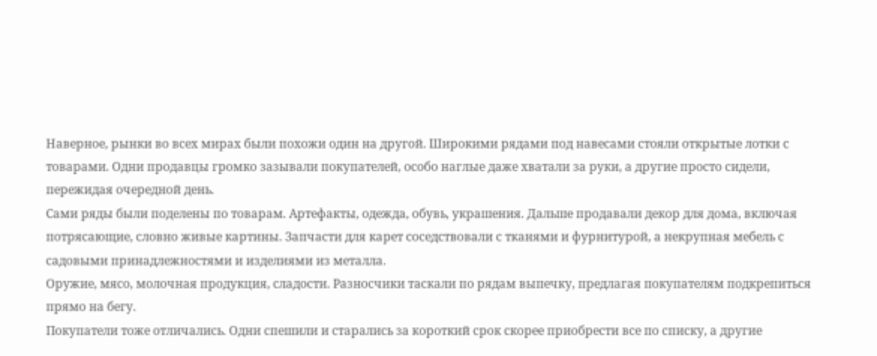Наверное, рынки во всех мирах были похожи один на другой. Широкими рядами под навесами стояли открытые лотки с товарами. Одни продавцы громко зазывали покупателей, особо наглые даже хватали за руки, а другие просто сидели, пережидая очередной день.
Сами ряды были поделены по товарам. Артефакты, одежда, обувь, украшения. Дальше продавали декор для дома, включая потрясающие, словно живые картины. Запчасти для карет соседствовали с тканями и фурнитурой, а некрупная мебель с садовыми принадлежностями и изделиями из металла.
Оружие, мясо, молочная продукция, сладости. Разносчики таскали по рядам выпечку, предлагая покупателям подкрепиться прямо на бегу.
Покупатели тоже отличались. Одни спешили и старались за короткий срок скорее приобрести все по списку, а другие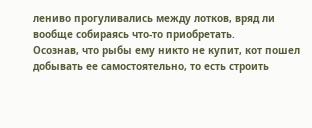лениво прогуливались между лотков, вряд ли вообще собираясь что-то приобретать.
Осознав, что рыбы ему никто не купит, кот пошел добывать ее самостоятельно, то есть строить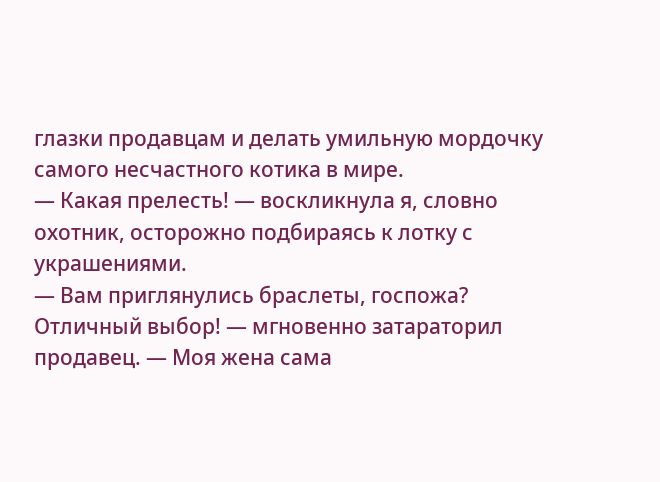глазки продавцам и делать умильную мордочку самого несчастного котика в мире.
— Какая прелесть! — воскликнула я, словно охотник, осторожно подбираясь к лотку с украшениями.
— Вам приглянулись браслеты, госпожа? Отличный выбор! — мгновенно затараторил продавец. — Моя жена сама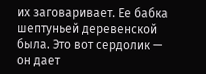их заговаривает. Ее бабка шептуньей деревенской была. Это вот сердолик — он дает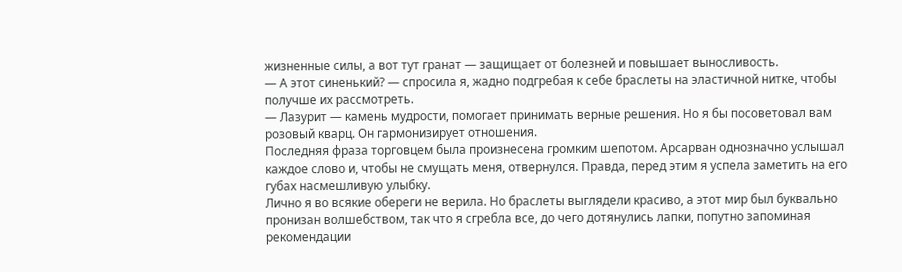жизненные силы, а вот тут гранат — защищает от болезней и повышает выносливость.
— А этот синенький? — спросила я, жадно подгребая к себе браслеты на эластичной нитке, чтобы получше их рассмотреть.
— Лазурит — камень мудрости, помогает принимать верные решения. Но я бы посоветовал вам розовый кварц. Он гармонизирует отношения.
Последняя фраза торговцем была произнесена громким шепотом. Арсарван однозначно услышал каждое слово и, чтобы не смущать меня, отвернулся. Правда, перед этим я успела заметить на его губах насмешливую улыбку.
Лично я во всякие обереги не верила. Но браслеты выглядели красиво, а этот мир был буквально пронизан волшебством, так что я сгребла все, до чего дотянулись лапки, попутно запоминая рекомендации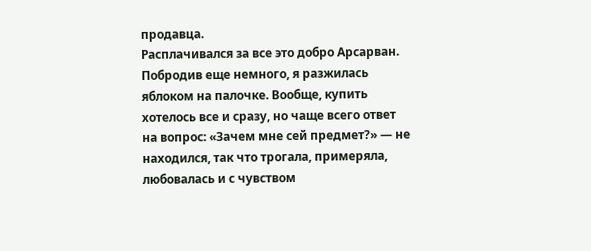продавца.
Расплачивался за все это добро Арсарван.
Побродив еще немного, я разжилась яблоком на палочке. Вообще, купить хотелось все и сразу, но чаще всего ответ на вопрос: «Зачем мне сей предмет?» — не находился, так что трогала, примеряла, любовалась и с чувством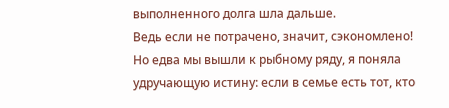выполненного долга шла дальше.
Ведь если не потрачено, значит, сэкономлено!
Но едва мы вышли к рыбному ряду, я поняла удручающую истину: если в семье есть тот, кто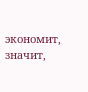экономит, значит,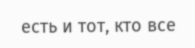есть и тот, кто все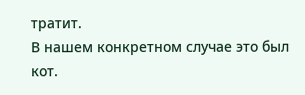тратит.
В нашем конкретном случае это был кот.